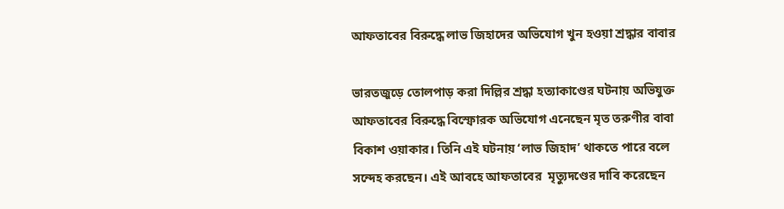আফতাবের বিরুদ্ধে লাভ জিহাদের অভিযোগ খুন হওয়া শ্রদ্ধার বাবার

ভারতজুড়ে তোলপাড় করা দিল্লির শ্রদ্ধা হত্যাকাণ্ডের ঘটনায় অভিযুক্ত আফতাবের বিরুদ্ধে বিস্ফোরক অভিযোগ এনেছেন মৃত তরুণীর বাবা বিকাশ ওয়াকার। তিনি এই ঘটনায় ‘লাভ জিহাদ’ থাকতে পারে বলে সন্দেহ করছেন। এই আবহে আফতাবের  মৃত্যুদণ্ডের দাবি করেছেন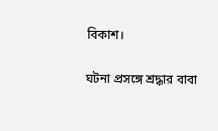বিকাশ।

ঘটনা প্রসঙ্গে শ্রদ্ধার বাবা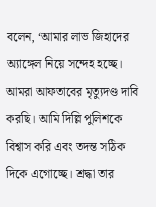বলেন, ‘আমার লাভ জিহাদের অ্যাঙ্গেল নিয়ে সন্দেহ হচ্ছে। আমরা আফতাবের মৃত্যুদণ্ড দাবি করছি। আমি দিল্লি পুলিশকে বিশ্বাস করি এবং তদন্ত সঠিক দিকে এগোচ্ছে। শ্রদ্ধা তার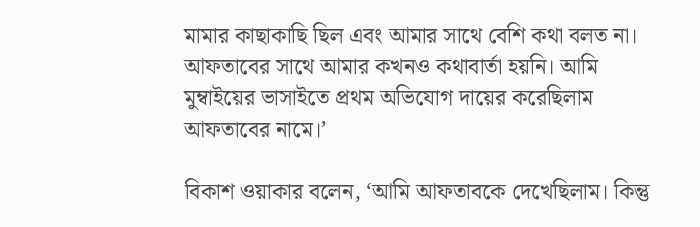মামার কাছাকাছি ছিল এবং আমার সাথে বেশি কথা বলত না। আফতাবের সাথে আমার কখনও কথাবার্তা হয়নি। আমি মুম্বাইয়ের ভাসাইতে প্রথম অভিযোগ দায়ের করেছিলাম আফতাবের নামে।’

বিকাশ ওয়াকার বলেন, ‘আমি আফতাবকে দেখেছিলাম। কিন্তু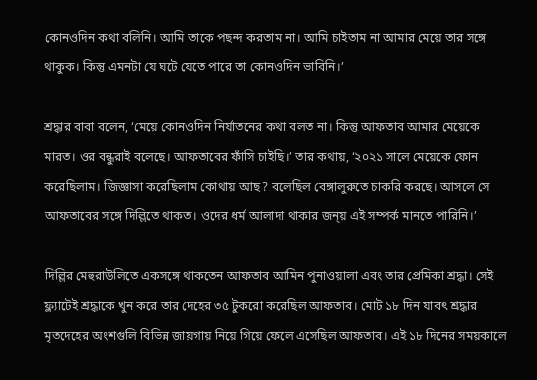কোনওদিন কথা বলিনি। আমি তাকে পছন্দ করতাম না। আমি চাইতাম না আমার মেয়ে তার সঙ্গে থাকুক। কিন্তু এমনটা যে ঘটে যেতে পারে তা কোনওদিন ভাবিনি।’

শ্রদ্ধার বাবা বলেন, ‘মেয়ে কোনওদিন নির্যাতনের কথা বলত না। কিন্তু আফতাব আমার মেয়েকে মারত। ওর বন্ধুরাই বলেছে। আফতাবের ফাঁসি চাইছি।’ তার কথায়, ‘২০২১ সালে মেয়েকে ফোন করেছিলাম। জিজ্ঞাসা করেছিলাম কোথায় আছ? বলেছিল বেঙ্গালুরুতে চাকরি করছে। আসলে সে আফতাবের সঙ্গে দিল্লিতে থাকত। ওদের ধর্ম আলাদা থাকার জন্য় এই সম্পর্ক মানতে পারিনি।’

দিল্লির মেহুরাউলিতে একসঙ্গে থাকতেন আফতাব আমিন পুনাওয়ালা এবং তার প্রেমিকা শ্রদ্ধা। সেই ফ্ল্যাটেই শ্রদ্ধাকে খুন করে তার দেহের ৩৫ টুকরো করেছিল আফতাব। মোট ১৮ দিন যাবৎ শ্রদ্ধার মৃতদেহের অংশগুলি বিভিন্ন জায়গায় নিয়ে গিয়ে ফেলে এসেছিল আফতাব। এই ১৮ দিনের সময়কালে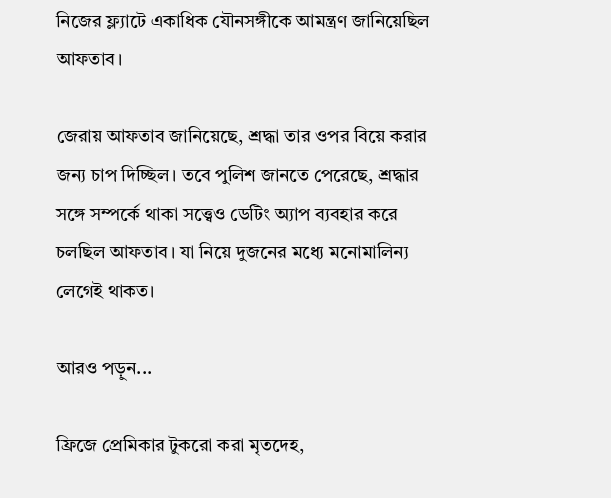নিজের ফ্ল্যাটে একাধিক যৌনসঙ্গীকে আমন্ত্রণ জানিয়েছিল আফতাব।

জেরায় আফতাব জানিয়েছে, শ্রদ্ধা তার ওপর বিয়ে করার জন্য চাপ দিচ্ছিল। তবে পুলিশ জানতে পেরেছে, শ্রদ্ধার সঙ্গে সম্পর্কে থাকা সত্ত্বেও ডেটিং অ্যাপ ব্যবহার করে চলছিল আফতাব। যা নিয়ে দুজনের মধ্যে মনোমালিন্য লেগেই থাকত।

আরও পড়ুন...

ফ্রিজে প্রেমিকার টুকরো করা মৃতদেহ,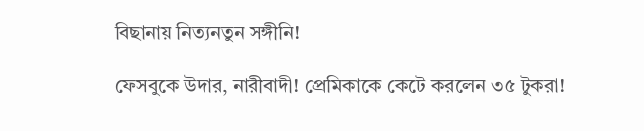বিছানায় নিত্যনতুন সঙ্গীনি!

ফেসবুকে উদার, নারীবাদী! প্রেমিকাকে কেটে করলেন ৩৫ টুকরা!